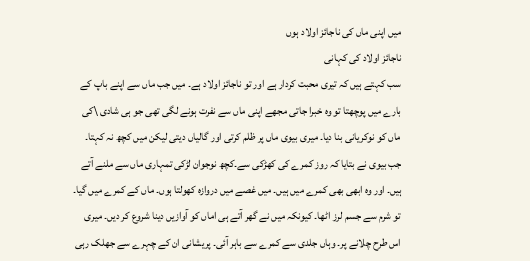میں اپنی ماں کی ناجائز اولاد ہوں
ناجائز اولاد کی کہانی
سب کہتے ہیں کہ تیری محبت کردار ہے اور تو ناجائز اولاد ہے۔ میں جب ماں سے اپنے باپ کے بارے میں پوچھتا تو وہ خبرا جاتی مجھے اپنی ماں سے نفرت ہونے لگی تھی جو ہی شادی \کی ماں کو نوکریانی بنا دیا۔ میری بیوی ماں پر ظلم کرتی اور گالیاں دیتی لیکن میں کچھ نہ کہتا۔ جب بیوی نے بتایا کہ روز کمرے کی کھڑکی سے۔کچھ نوجوان لڑکی تمہاری ماں سے ملنے آتے ہیں۔ اور وہ ابھی بھی کمرے میں ہیں۔ میں غصے میں دروازہ کھولتا ہوں۔ ماں کے کمرے میں گیا۔ تو شرم سے جسم لرز اٹھا۔ کیونکہ میں نے گھر آتے ہی اماں کو آوازیں دینا شروع کر دیں۔ میری اس طرح چلانے پر۔ وہاں جلدی سے کمرے سے باہر آئی۔ پریشانی ان کے چہرے سے جھلک رہی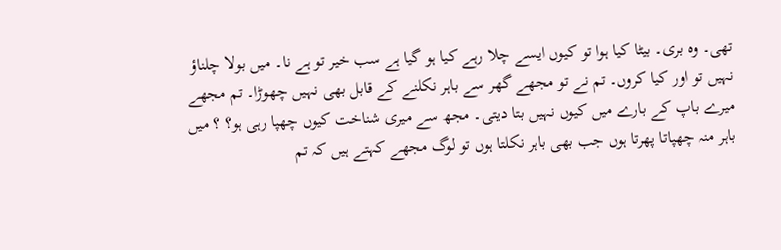تھی۔ وہ بری۔ بیٹا کیا ہوا تو کیوں ایسے چلا رہے کیا ہو گیا ہے سب خیر تو ہے نا۔ میں بولا چلناؤ نہیں تو اور کیا کروں۔ تم نے تو مجھے گھر سے باہر نکلنے کے قابل بھی نہیں چھوڑا۔ تم مجھے میرے باپ کے بارے میں کیوں نہیں بتا دیتی۔ مجھ سے میری شناخت کیوں چھپا رہی ہو؟ ؟ میں باہر منہ چھپاتا پھرتا ہوں جب بھی باہر نکلتا ہوں تو لوگ مجھے کہتے ہیں کہ تم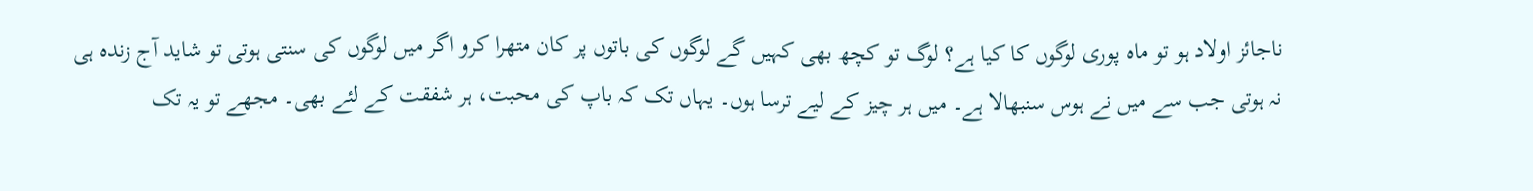ناجائز اولاد ہو تو ماہ پوری لوگوں کا کیا ہے؟ لوگ تو کچھ بھی کہیں گے لوگوں کی باتوں پر کان متھرا کرو اگر میں لوگوں کی سنتی ہوتی تو شاید آج زندہ ہی نہ ہوتی جب سے میں نے ہوس سنبھالا ہے۔ میں ہر چیز کے لیے ترسا ہوں۔ یہاں تک کہ باپ کی محبت، ہر شفقت کے لئے بھی۔ مجھے تو یہ تک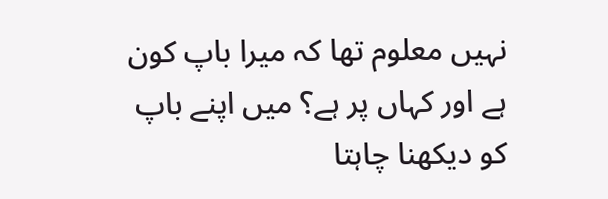نہیں معلوم تھا کہ میرا باپ کون ہے اور کہاں پر ہے؟ میں اپنے باپ کو دیکھنا چاہتا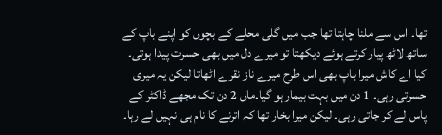تھا۔ اس سے ملنا چاہتا تھا جب میں گلی محلے کے بچوں کو اپنے باپ کے ساتھ لاٹھ پیار کرتے ہوئے دیکھتا تو میرے دل میں بھی حسرت پیدا ہوتی۔ کیا اے کاش میرا باپ بھی اس طرح میرے ناز نقرے اٹھاتا لیکن یہ میری حسرتی رہی۔ 1 دن میں بہت بیمار ہو گیا۔ماں 2 دن تک مجھے ڈاکٹر کے پاس لے کر جاتی رہی۔ لیکن میرا بخار تھا کہ اترنے کا نام ہی نہیں لے رہا۔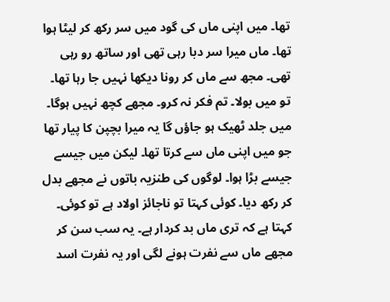تھا۔ میں اپنی ماں کی گود میں سر رکھ کر لیٹا ہوا تھا۔ ماں میرا سر دبا رہی تھی اور ساتھ رو رہی تھی۔ مجھ سے ماں کر رونا دیکھا نہیں جا رہا تھا۔ تو میں بولا۔ تم فکر نہ کرو۔ مجھے کچھ نہیں ہوگا۔ میں جلد ٹھیک ہو جاؤں گا یہ میرا بچپن کا پیار تھا جو میں اپنی ماں سے کرتا تھا۔ لیکن میں جیسے جیسے بڑا ہوا۔ لوگوں کی طنزیہ باتوں نے مجھے بدل کر رکھ دیا۔ کوئی کہتا تو ناجائز اولاد ہے تو کوئی۔ کہتا ہے کہ تری ماں بد کردار ہے۔ یہ سب سن کر مجھے ماں سے نفرت ہونے لگی اور یہ نفرت اسد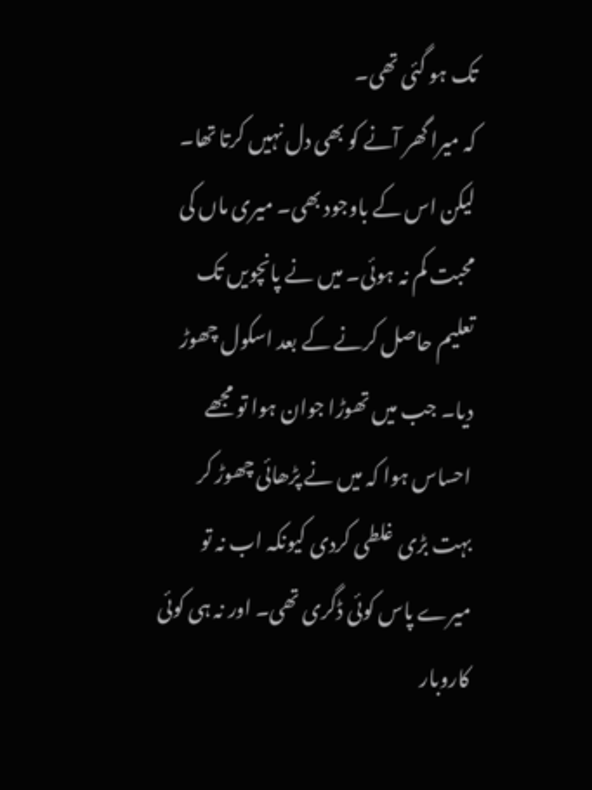تک ہو گئی تھی۔
کہ میرا گھر آنے کو بھی دل نہیں کرتا تھا۔ لیکن اس کے باوجود بھی۔ میری ماں کی محبت کم نہ ہوئی۔ میں نے پانچویں تک تعلیم حاصل کرنے کے بعد اسکول چھوڑ دیا۔ جب میں تھوڑا جوان ہوا تو مجھے احساس ہوا کہ میں نے پڑھائی چھوڑ کر بہت بڑی غلطی کردی کیونکہ اب نہ تو میرے پاس کوئی ڈگری تھی۔ اور نہ ہی کوئی کاروبار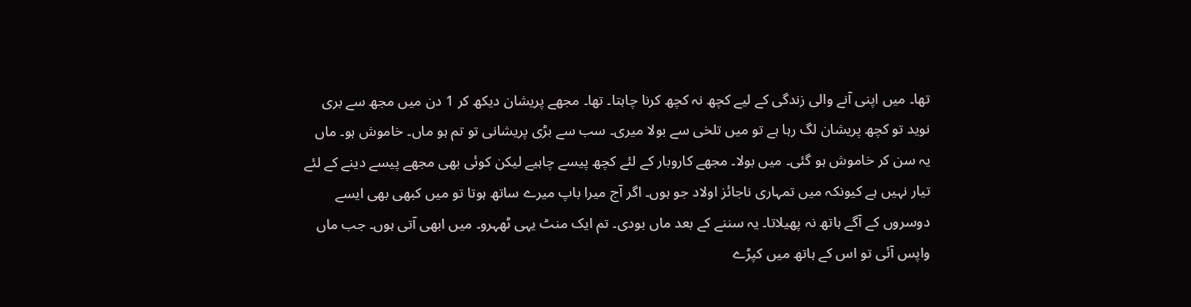تھا۔ میں اپنی آنے والی زندگی کے لیے کچھ نہ کچھ کرنا چاہتا۔ تھا۔ مجھے پریشان دیکھ کر 1 دن میں مجھ سے بری نوید تو کچھ پریشان لگ رہا ہے تو میں تلخی سے بولا میری۔ سب سے بڑی پریشانی تو تم ہو ماں۔ خاموش ہو۔ ماں یہ سن کر خاموش ہو گئی۔ میں بولا۔ مجھے کاروبار کے لئے کچھ پیسے چاہیے لیکن کوئی بھی مجھے پیسے دینے کے لئے تیار نہیں ہے کیونکہ میں تمہاری ناجائز اولاد جو ہوں۔ اگر آج میرا باپ میرے ساتھ ہوتا تو میں کبھی بھی ایسے دوسروں کے آگے ہاتھ نہ پھیلاتا۔ یہ سننے کے بعد ماں بودی۔ تم ایک منٹ یہی ٹھہرو۔ میں ابھی آتی ہوں۔ جب ماں واپس آئی تو اس کے ہاتھ میں کپڑے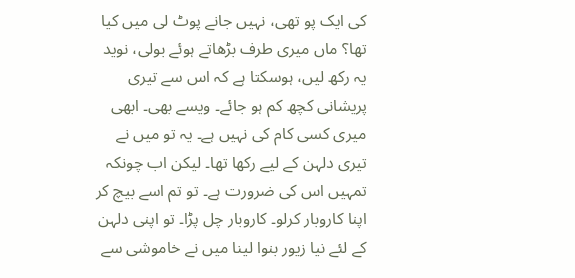کی ایک پو تھی، نہیں جانے پوٹ لی میں کیا تھا؟ ماں میری طرف بڑھاتے ہوئے بولی، نوید یہ رکھ لیں، ہوسکتا ہے کہ اس سے تیری پریشانی کچھ کم ہو جائے۔ ویسے بھی۔ ابھی میری کسی کام کی نہیں ہے۔ یہ تو میں نے تیری دلہن کے لیے رکھا تھا۔ لیکن اب چونکہ تمہیں اس کی ضرورت ہے۔ تو تم اسے بیچ کر اپنا کاروبار کرلو۔ کاروبار چل پڑا۔ تو اپنی دلہن کے لئے نیا زیور بنوا لینا میں نے خاموشی سے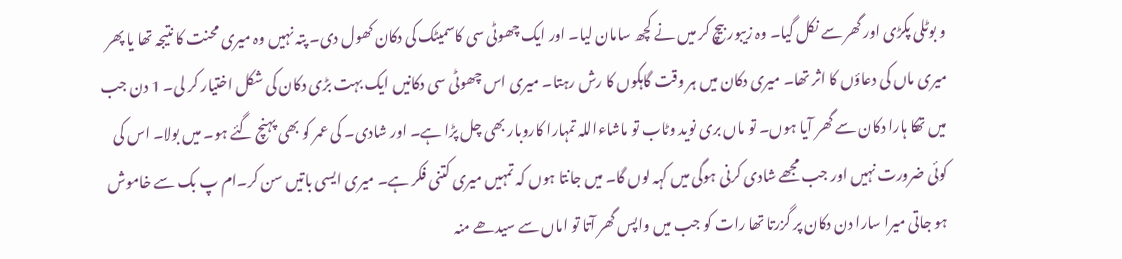و بوٹلی پکڑی اور گھر سے نکل گیا۔ وہ زیبور بیچ کر میں نے کچھ سامان لیا۔ اور ایک چھوٹی سی کاسمیٹک کی دکان کھول دی۔ پتہ نہیں وہ میری محنت کا نتیجہ تھا یا پھر میری ماں کی دعاؤں کا اثر تھا۔ میری دکان میں ہر وقت گاہکوں کا رش رہتا۔ میری اس چھوٹی سی دکانیں ایک بہت بڑی دکان کی شکل اختیار کر لی۔ 1 دن جب میں تھکا ہارا دکان سے گھر آیا ہوں۔ تو ماں بری نوید وٹاب تو ماشاءاللہ تمہارا کاروبار بھی چل پڑا ہے۔ اور شادی۔ کی عمر کو بھی پہنچ گئے ہو۔ میں بولا۔ اس کی کوئی ضرورت نہیں اور جب مجھے شادی کرنی ہوگی میں کہہ لوں گا۔ میں جانتا ہوں کہ تمہیں میری کتنی فکر ہے۔ میری ایسی باتیں سن کر۔ام پ بک سے خاموش ہو جاتی میرا سارا دن دکان پر گزرتا تھا رات کو جب میں واپس گھر آتا تو اماں سے سیدھے منہ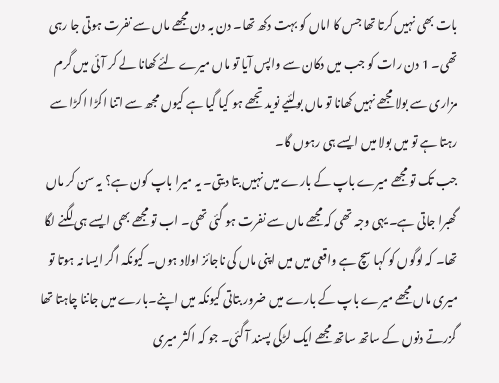بات بھی نہیں کرتا تھا جس کا اماں کو بہت دکھ تھا۔ دن بہ دن مجھے ماں سے نفرت ہوتی جا رہی تھی۔ 1 دن رات کو جب میں دکان سے واپس آیا تو ماں میرے لئے کھانا لے کر آئی میں گرم مزاری سے بولا مجھے نہیں کھانا تو ماں بولئیے نوید تجھے ہو کیا گیا ہے کیوں مجھ سے اتنا اکڑا اکڑا سے رہتا ہے تو میں بولا میں ایسے ہی رہوں گا۔
جب تک تو مجھے میرے باپ کے بارے میں نہیں بتا دیتی۔ یہ میرا باپ کون ہے؟ یہ سن کر ماں گھبرا جاتی ہے۔ یہی وجہ تھی کہ مجھے ماں سے نفرت ہو گئی تھی۔ اب تو مجھے بھی ایسے ہی لگنے لگا تھا۔ کہ لوگوں کو کہا سچ ہے واقعی میں میں اپنی ماں کی ناجائز اولاد ہوں۔ کیونکہ اگر ایسا نہ ہوتا تو میری ماں مجھے میرے باپ کے بارے میں ضرور بتاتی کیونکہ میں اپنے۔بارے میں جاننا چاہتا تھا گزرتے دنوں کے ساتھ ساتھ مجھے ایک لڑکی پسند آ گئی۔ جو کہ اکثر میری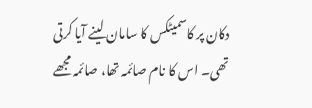دکان پر کاسمیٹکس کا سامان لینے آیا کرتی تھی۔ اس کا نام صائمہ تھا، صائمہ مجھے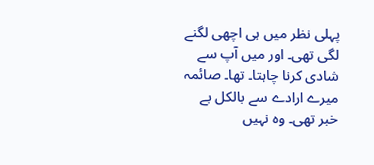پہلی نظر میں ہی اچھی لگنے لگی تھی۔ اور میں آپ سے شادی کرنا چاہتا۔ تھا۔ صائمہ میرے ارادے سے بالکل بے خبر تھی۔ وہ نہیں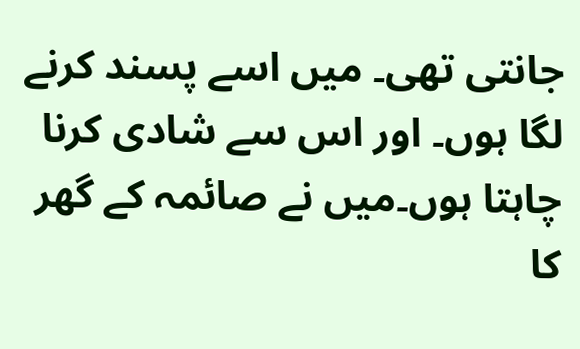جانتی تھی۔ میں اسے پسند کرنے لگا ہوں۔ اور اس سے شادی کرنا چاہتا ہوں۔میں نے صائمہ کے گھر کا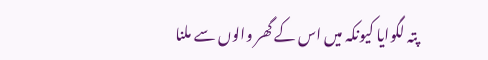پتہ لگوایا کیونکہ میں اس کے گھر والوں سے ملنا